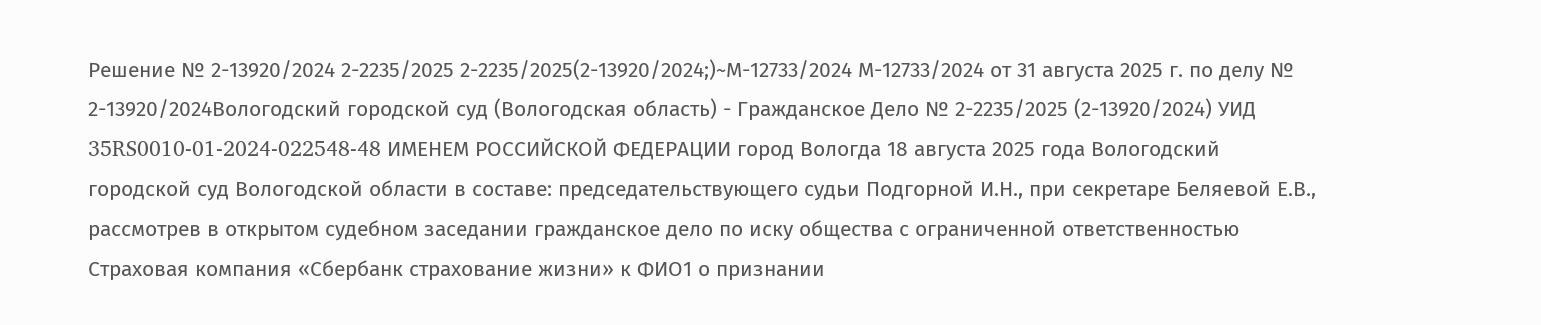Решение № 2-13920/2024 2-2235/2025 2-2235/2025(2-13920/2024;)~М-12733/2024 М-12733/2024 от 31 августа 2025 г. по делу № 2-13920/2024Вологодский городской суд (Вологодская область) - Гражданское Дело № 2-2235/2025 (2-13920/2024) УИД 35RS0010-01-2024-022548-48 ИМЕНЕМ РОССИЙСКОЙ ФЕДЕРАЦИИ город Вологда 18 августа 2025 года Вологодский городской суд Вологодской области в составе: председательствующего судьи Подгорной И.Н., при секретаре Беляевой Е.В., рассмотрев в открытом судебном заседании гражданское дело по иску общества с ограниченной ответственностью Страховая компания «Сбербанк страхование жизни» к ФИО1 о признании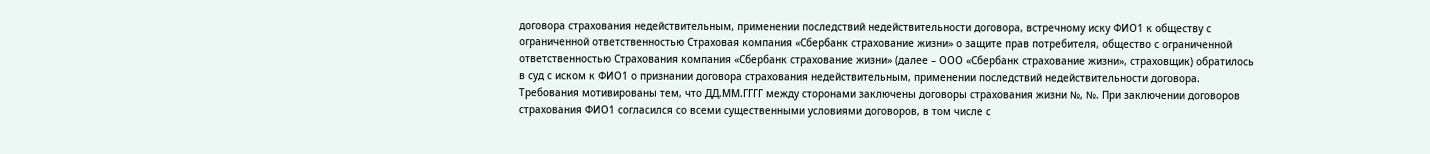договора страхования недействительным, применении последствий недействительности договора, встречному иску ФИО1 к обществу с ограниченной ответственностью Страховая компания «Сбербанк страхование жизни» о защите прав потребителя, общество с ограниченной ответственностью Страхования компания «Сбербанк страхование жизни» (далее – ООО «Сбербанк страхование жизни», страховщик) обратилось в суд с иском к ФИО1 о признании договора страхования недействительным, применении последствий недействительности договора. Требования мотивированы тем, что ДД.ММ.ГГГГ между сторонами заключены договоры страхования жизни №, №. При заключении договоров страхования ФИО1 согласился со всеми существенными условиями договоров, в том числе с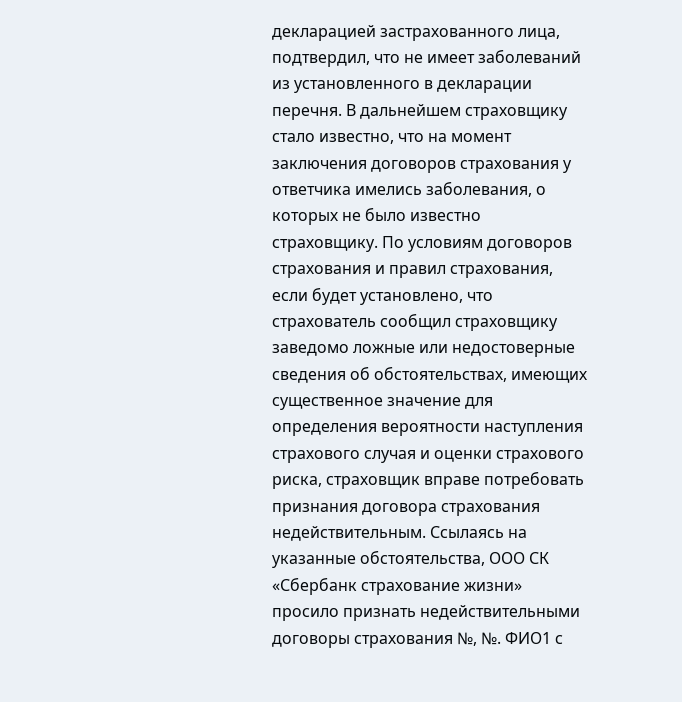декларацией застрахованного лица, подтвердил, что не имеет заболеваний из установленного в декларации перечня. В дальнейшем страховщику стало известно, что на момент заключения договоров страхования у ответчика имелись заболевания, о которых не было известно страховщику. По условиям договоров страхования и правил страхования, если будет установлено, что страхователь сообщил страховщику заведомо ложные или недостоверные сведения об обстоятельствах, имеющих существенное значение для определения вероятности наступления страхового случая и оценки страхового риска, страховщик вправе потребовать признания договора страхования недействительным. Ссылаясь на указанные обстоятельства, ООО СК «Сбербанк страхование жизни» просило признать недействительными договоры страхования №, №. ФИО1 с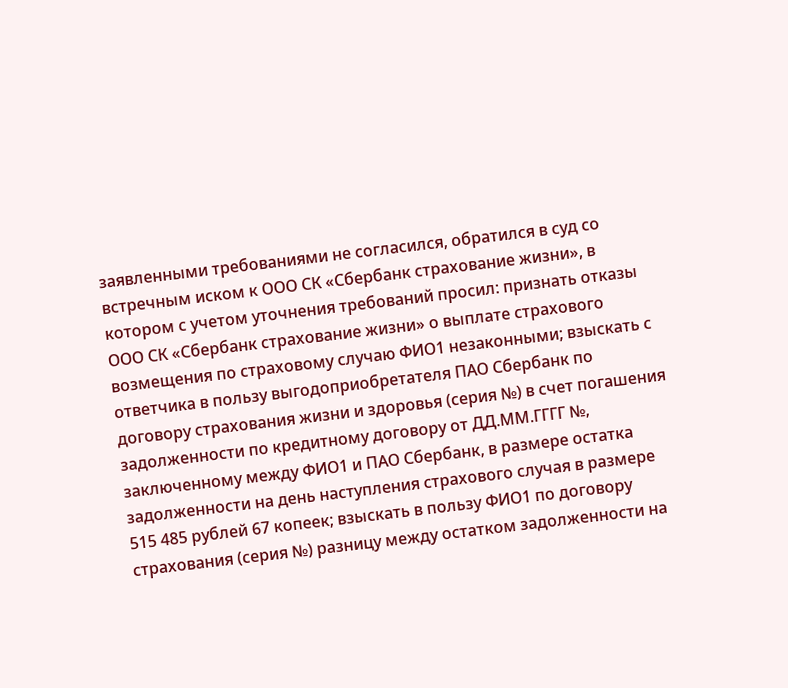заявленными требованиями не согласился, обратился в суд со встречным иском к ООО СК «Сбербанк страхование жизни», в котором с учетом уточнения требований просил: признать отказы ООО СК «Сбербанк страхование жизни» о выплате страхового возмещения по страховому случаю ФИО1 незаконными; взыскать с ответчика в пользу выгодоприобретателя ПАО Сбербанк по договору страхования жизни и здоровья (серия №) в счет погашения задолженности по кредитному договору от ДД.ММ.ГГГГ №, заключенному между ФИО1 и ПАО Сбербанк, в размере остатка задолженности на день наступления страхового случая в размере 515 485 рублей 67 копеек; взыскать в пользу ФИО1 по договору страхования (серия №) разницу между остатком задолженности на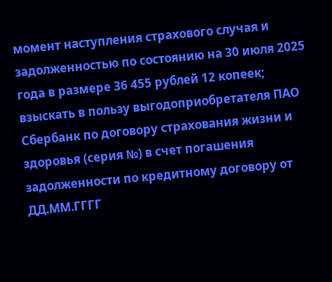момент наступления страхового случая и задолженностью по состоянию на 30 июля 2025 года в размере 36 455 рублей 12 копеек; взыскать в пользу выгодоприобретателя ПАО Сбербанк по договору страхования жизни и здоровья (серия №) в счет погашения задолженности по кредитному договору от ДД.ММ.ГГГГ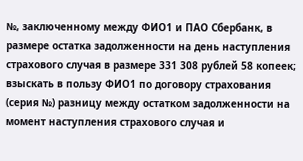№, заключенному между ФИО1 и ПАО Сбербанк, в размере остатка задолженности на день наступления страхового случая в размере 331 308 рублей 58 копеек; взыскать в пользу ФИО1 по договору страхования (серия №) разницу между остатком задолженности на момент наступления страхового случая и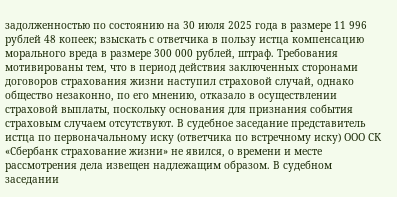задолженностью по состоянию на 30 июля 2025 года в размере 11 996 рублей 48 копеек; взыскать с ответчика в пользу истца компенсацию морального вреда в размере 300 000 рублей, штраф. Требования мотивированы тем, что в период действия заключенных сторонами договоров страхования жизни наступил страховой случай, однако общество незаконно, по его мнению, отказало в осуществлении страховой выплаты, поскольку основания для признания события страховым случаем отсутствуют. В судебное заседание представитель истца по первоначальному иску (ответчика по встречному иску) ООО СК «Сбербанк страхование жизни» не явился, о времени и месте рассмотрения дела извещен надлежащим образом. В судебном заседании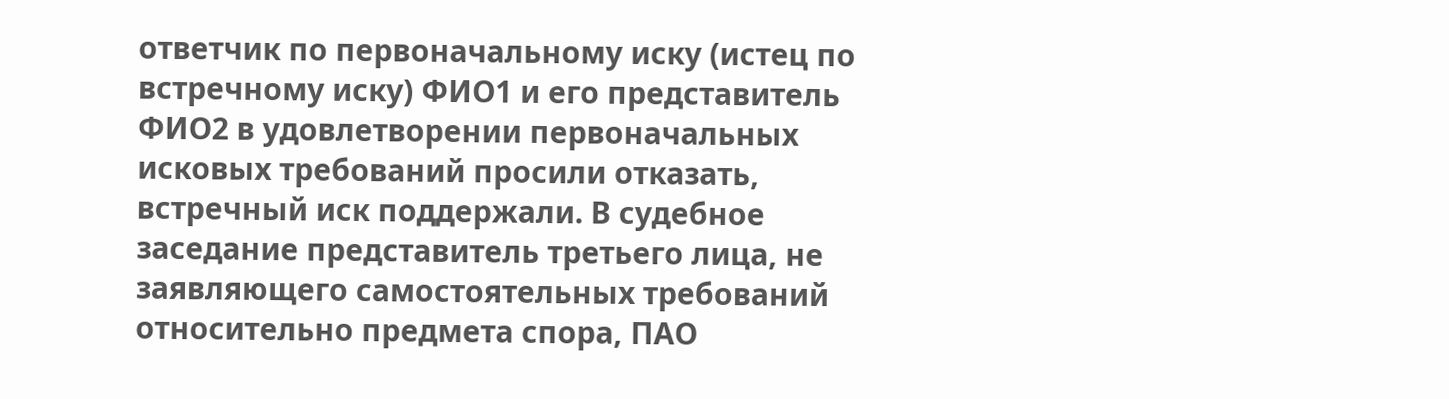ответчик по первоначальному иску (истец по встречному иску) ФИО1 и его представитель ФИО2 в удовлетворении первоначальных исковых требований просили отказать, встречный иск поддержали. В судебное заседание представитель третьего лица, не заявляющего самостоятельных требований относительно предмета спора, ПАО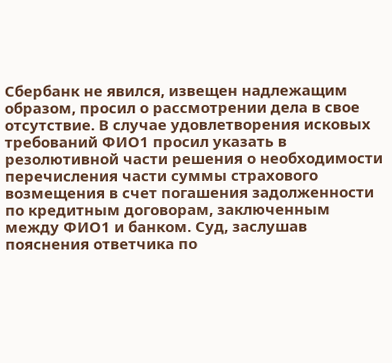Сбербанк не явился, извещен надлежащим образом, просил о рассмотрении дела в свое отсутствие. В случае удовлетворения исковых требований ФИО1 просил указать в резолютивной части решения о необходимости перечисления части суммы страхового возмещения в счет погашения задолженности по кредитным договорам, заключенным между ФИО1 и банком. Суд, заслушав пояснения ответчика по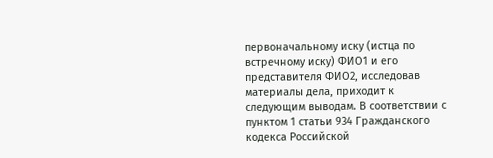первоначальному иску (истца по встречному иску) ФИО1 и его представителя ФИО2, исследовав материалы дела, приходит к следующим выводам. В соответствии с пунктом 1 статьи 934 Гражданского кодекса Российской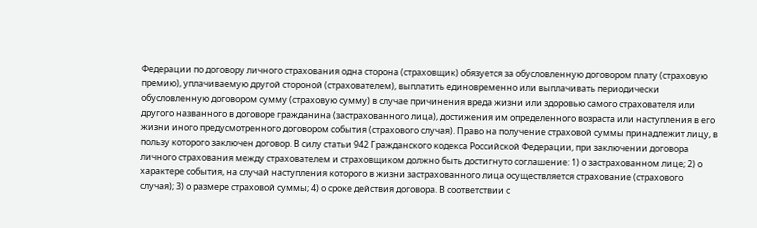Федерации по договору личного страхования одна сторона (страховщик) обязуется за обусловленную договором плату (страховую премию), уплачиваемую другой стороной (страхователем), выплатить единовременно или выплачивать периодически обусловленную договором сумму (страховую сумму) в случае причинения вреда жизни или здоровью самого страхователя или другого названного в договоре гражданина (застрахованного лица), достижения им определенного возраста или наступления в его жизни иного предусмотренного договором события (страхового случая). Право на получение страховой суммы принадлежит лицу, в пользу которого заключен договор. В силу статьи 942 Гражданского кодекса Российской Федерации, при заключении договора личного страхования между страхователем и страховщиком должно быть достигнуто соглашение: 1) о застрахованном лице; 2) о характере события, на случай наступления которого в жизни застрахованного лица осуществляется страхование (страхового случая); 3) о размере страховой суммы; 4) о сроке действия договора. В соответствии с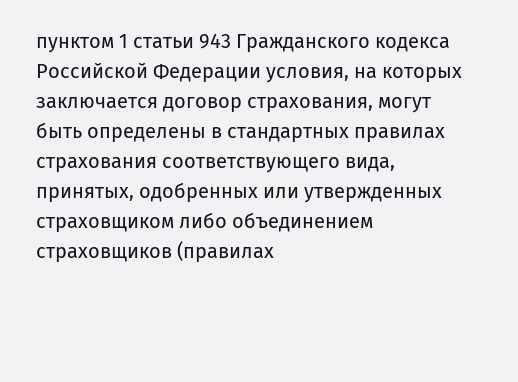пунктом 1 статьи 943 Гражданского кодекса Российской Федерации условия, на которых заключается договор страхования, могут быть определены в стандартных правилах страхования соответствующего вида, принятых, одобренных или утвержденных страховщиком либо объединением страховщиков (правилах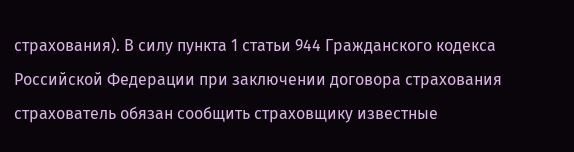страхования). В силу пункта 1 статьи 944 Гражданского кодекса Российской Федерации при заключении договора страхования страхователь обязан сообщить страховщику известные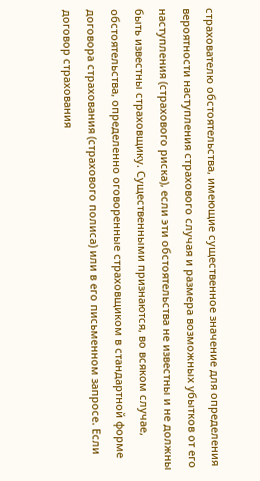страхователю обстоятельства, имеющие существенное значение для определения вероятности наступления страхового случая и размера возможных убытков от его наступления (страхового риска), если эти обстоятельства не известны и не должны быть известны страховщику. Существенными признаются, во всяком случае, обстоятельства, определенно оговоренные страховщиком в стандартной форме договора страхования (страхового полиса) или в его письменном запросе. Если договор страхования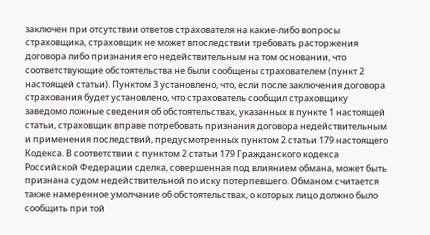заключен при отсутствии ответов страхователя на какие-либо вопросы страховщика, страховщик не может впоследствии требовать расторжения договора либо признания его недействительным на том основании, что соответствующие обстоятельства не были сообщены страхователем (пункт 2 настоящей статьи). Пунктом 3 установлено, что, если после заключения договора страхования будет установлено, что страхователь сообщил страховщику заведомо ложные сведения об обстоятельствах, указанных в пункте 1 настоящей статьи, страховщик вправе потребовать признания договора недействительным и применения последствий, предусмотренных пунктом 2 статьи 179 настоящего Кодекса. В соответствии с пунктом 2 статьи 179 Гражданского кодекса Российской Федерации сделка, совершенная под влиянием обмана, может быть признана судом недействительной по иску потерпевшего. Обманом считается также намеренное умолчание об обстоятельствах, о которых лицо должно было сообщить при той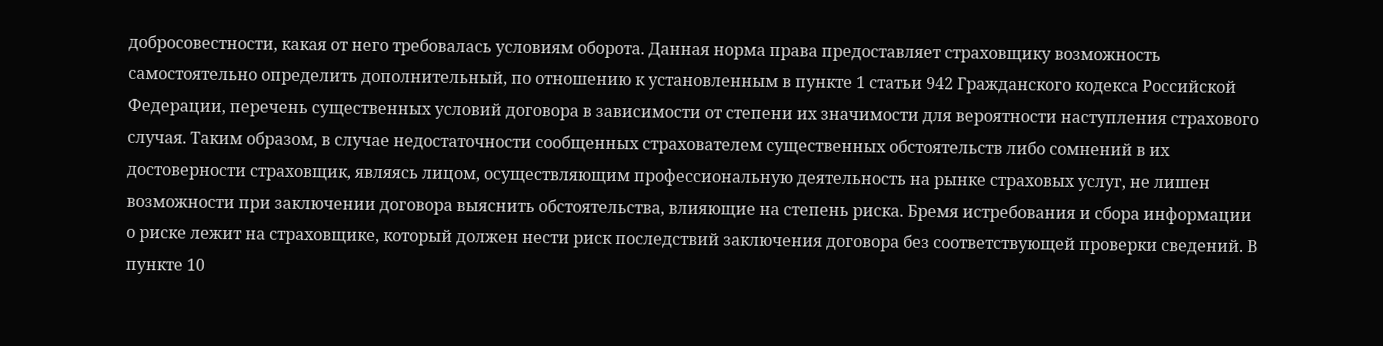добросовестности, какая от него требовалась условиям оборота. Данная норма права предоставляет страховщику возможность самостоятельно определить дополнительный, по отношению к установленным в пункте 1 статьи 942 Гражданского кодекса Российской Федерации, перечень существенных условий договора в зависимости от степени их значимости для вероятности наступления страхового случая. Таким образом, в случае недостаточности сообщенных страхователем существенных обстоятельств либо сомнений в их достоверности страховщик, являясь лицом, осуществляющим профессиональную деятельность на рынке страховых услуг, не лишен возможности при заключении договора выяснить обстоятельства, влияющие на степень риска. Бремя истребования и сбора информации о риске лежит на страховщике, который должен нести риск последствий заключения договора без соответствующей проверки сведений. В пункте 10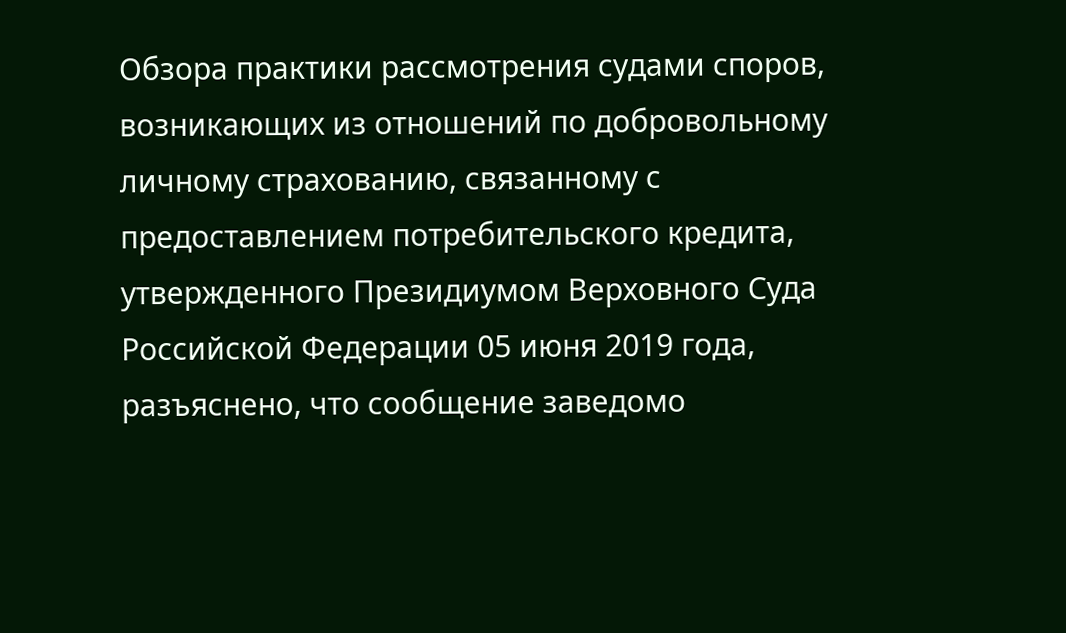Обзора практики рассмотрения судами споров, возникающих из отношений по добровольному личному страхованию, связанному с предоставлением потребительского кредита, утвержденного Президиумом Верховного Суда Российской Федерации 05 июня 2019 года, разъяснено, что сообщение заведомо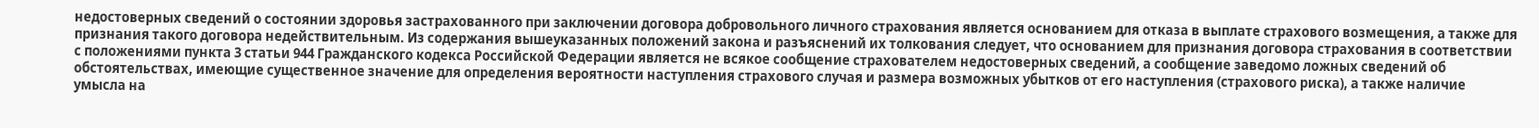недостоверных сведений о состоянии здоровья застрахованного при заключении договора добровольного личного страхования является основанием для отказа в выплате страхового возмещения, а также для признания такого договора недействительным. Из содержания вышеуказанных положений закона и разъяснений их толкования следует, что основанием для признания договора страхования в соответствии с положениями пункта 3 статьи 944 Гражданского кодекса Российской Федерации является не всякое сообщение страхователем недостоверных сведений, а сообщение заведомо ложных сведений об обстоятельствах, имеющие существенное значение для определения вероятности наступления страхового случая и размера возможных убытков от его наступления (страхового риска), а также наличие умысла на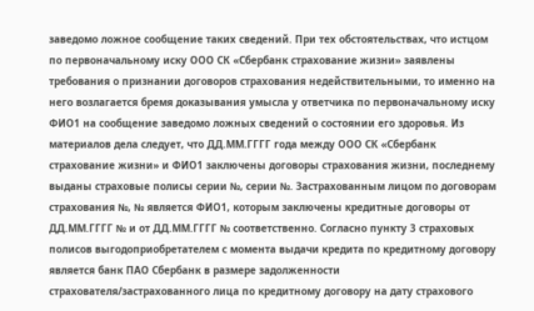заведомо ложное сообщение таких сведений. При тех обстоятельствах, что истцом по первоначальному иску ООО СК «Сбербанк страхование жизни» заявлены требования о признании договоров страхования недействительными, то именно на него возлагается бремя доказывания умысла у ответчика по первоначальному иску ФИО1 на сообщение заведомо ложных сведений о состоянии его здоровья. Из материалов дела следует, что ДД.ММ.ГГГГ года между ООО СК «Сбербанк страхование жизни» и ФИО1 заключены договоры страхования жизни, последнему выданы страховые полисы серии №, серии №. Застрахованным лицом по договорам страхования №, № является ФИО1, которым заключены кредитные договоры от ДД.ММ.ГГГГ № и от ДД.ММ.ГГГГ № соответственно. Согласно пункту 3 страховых полисов выгодоприобретателем с момента выдачи кредита по кредитному договору является банк ПАО Сбербанк в размере задолженности страхователя/застрахованного лица по кредитному договору на дату страхового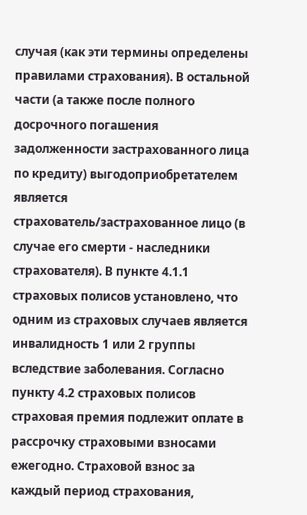случая (как эти термины определены правилами страхования). В остальной части (а также после полного досрочного погашения задолженности застрахованного лица по кредиту) выгодоприобретателем является страхователь/застрахованное лицо (в случае его смерти - наследники страхователя). В пункте 4.1.1 страховых полисов установлено, что одним из страховых случаев является инвалидность 1 или 2 группы вследствие заболевания. Согласно пункту 4.2 страховых полисов страховая премия подлежит оплате в рассрочку страховыми взносами ежегодно. Страховой взнос за каждый период страхования,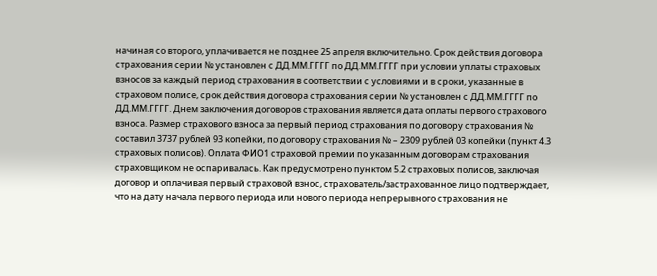начиная со второго, уплачивается не позднее 25 апреля включительно. Срок действия договора страхования серии № установлен с ДД.ММ.ГГГГ по ДД.ММ.ГГГГ при условии уплаты страховых взносов за каждый период страхования в соответствии с условиями и в сроки, указанные в страховом полисе, срок действия договора страхования серии № установлен с ДД.ММ.ГГГГ по ДД.ММ.ГГГГ. Днем заключения договоров страхования является дата оплаты первого страхового взноса. Размер страхового взноса за первый период страхования по договору страхования № составил 3737 рублей 93 копейки, по договору страхования № – 2309 рублей 03 копейки (пункт 4.3 страховых полисов). Оплата ФИО1 страховой премии по указанным договорам страхования страховщиком не оспаривалась. Как предусмотрено пунктом 5.2 страховых полисов, заключая договор и оплачивая первый страховой взнос, страхователь/застрахованное лицо подтверждает, что на дату начала первого периода или нового периода непрерывного страхования не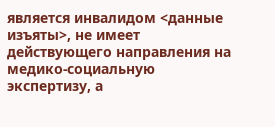является инвалидом <данные изъяты>, не имеет действующего направления на медико-социальную экспертизу, а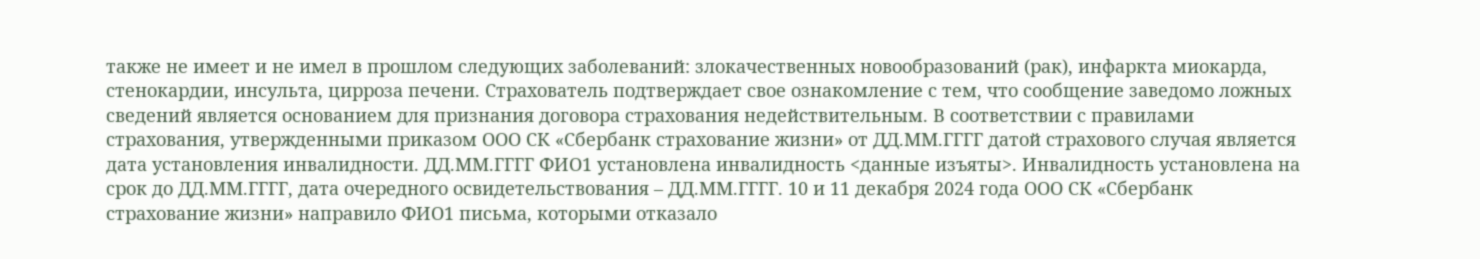также не имеет и не имел в прошлом следующих заболеваний: злокачественных новообразований (рак), инфаркта миокарда, стенокардии, инсульта, цирроза печени. Страхователь подтверждает свое ознакомление с тем, что сообщение заведомо ложных сведений является основанием для признания договора страхования недействительным. В соответствии с правилами страхования, утвержденными приказом ООО СК «Сбербанк страхование жизни» от ДД.ММ.ГГГГ датой страхового случая является дата установления инвалидности. ДД.ММ.ГГГГ ФИО1 установлена инвалидность <данные изъяты>. Инвалидность установлена на срок до ДД.ММ.ГГГГ, дата очередного освидетельствования – ДД.ММ.ГГГГ. 10 и 11 декабря 2024 года ООО СК «Сбербанк страхование жизни» направило ФИО1 письма, которыми отказало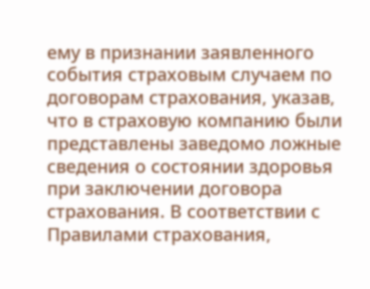ему в признании заявленного события страховым случаем по договорам страхования, указав, что в страховую компанию были представлены заведомо ложные сведения о состоянии здоровья при заключении договора страхования. В соответствии с Правилами страхования,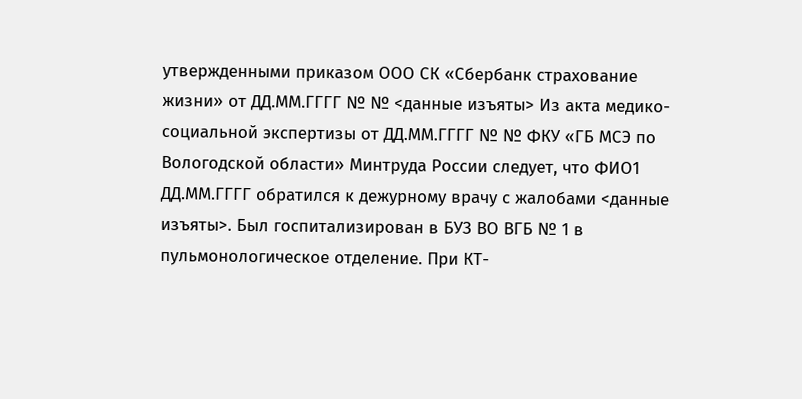утвержденными приказом ООО СК «Сбербанк страхование жизни» от ДД.ММ.ГГГГ № № <данные изъяты> Из акта медико-социальной экспертизы от ДД.ММ.ГГГГ № № ФКУ «ГБ МСЭ по Вологодской области» Минтруда России следует, что ФИО1 ДД.ММ.ГГГГ обратился к дежурному врачу с жалобами <данные изъяты>. Был госпитализирован в БУЗ ВО ВГБ № 1 в пульмонологическое отделение. При КТ-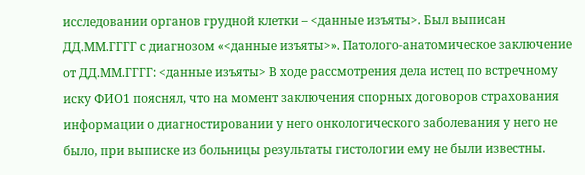исследовании органов грудной клетки – <данные изъяты>. Был выписан ДД.ММ.ГГГГ с диагнозом «<данные изъяты>». Патолого-анатомическое заключение от ДД.ММ.ГГГГ: <данные изъяты> В ходе рассмотрения дела истец по встречному иску ФИО1 пояснял, что на момент заключения спорных договоров страхования информации о диагностировании у него онкологического заболевания у него не было, при выписке из больницы результаты гистологии ему не были известны.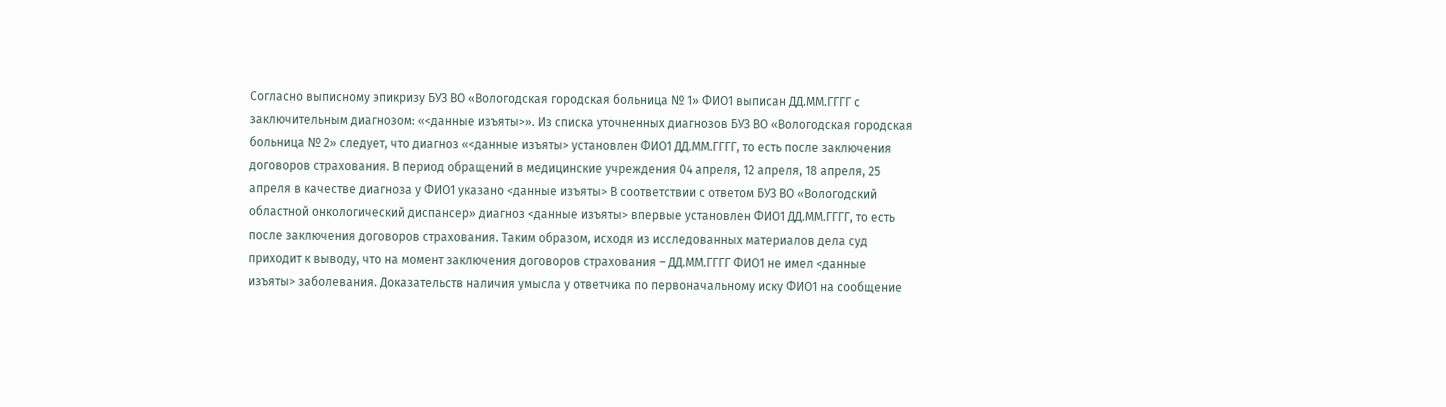Согласно выписному эпикризу БУЗ ВО «Вологодская городская больница № 1» ФИО1 выписан ДД.ММ.ГГГГ с заключительным диагнозом: «<данные изъяты>». Из списка уточненных диагнозов БУЗ ВО «Вологодская городская больница № 2» следует, что диагноз «<данные изъяты> установлен ФИО1 ДД.ММ.ГГГГ, то есть после заключения договоров страхования. В период обращений в медицинские учреждения 04 апреля, 12 апреля, 18 апреля, 25 апреля в качестве диагноза у ФИО1 указано <данные изъяты> В соответствии с ответом БУЗ ВО «Вологодский областной онкологический диспансер» диагноз <данные изъяты> впервые установлен ФИО1 ДД.ММ.ГГГГ, то есть после заключения договоров страхования. Таким образом, исходя из исследованных материалов дела суд приходит к выводу, что на момент заключения договоров страхования – ДД.ММ.ГГГГ ФИО1 не имел <данные изъяты> заболевания. Доказательств наличия умысла у ответчика по первоначальному иску ФИО1 на сообщение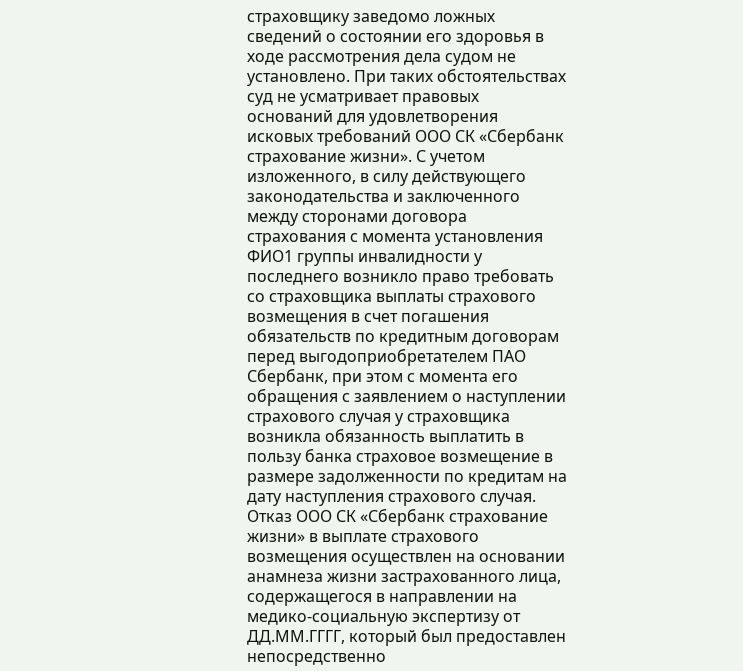страховщику заведомо ложных сведений о состоянии его здоровья в ходе рассмотрения дела судом не установлено. При таких обстоятельствах суд не усматривает правовых оснований для удовлетворения исковых требований ООО СК «Сбербанк страхование жизни». С учетом изложенного, в силу действующего законодательства и заключенного между сторонами договора страхования с момента установления ФИО1 группы инвалидности у последнего возникло право требовать со страховщика выплаты страхового возмещения в счет погашения обязательств по кредитным договорам перед выгодоприобретателем ПАО Сбербанк, при этом с момента его обращения с заявлением о наступлении страхового случая у страховщика возникла обязанность выплатить в пользу банка страховое возмещение в размере задолженности по кредитам на дату наступления страхового случая. Отказ ООО СК «Сбербанк страхование жизни» в выплате страхового возмещения осуществлен на основании анамнеза жизни застрахованного лица, содержащегося в направлении на медико-социальную экспертизу от ДД.ММ.ГГГГ, который был предоставлен непосредственно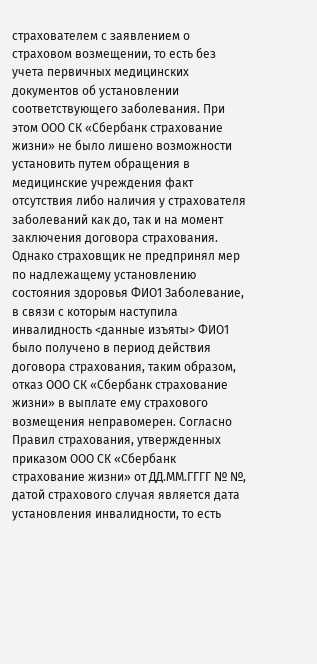страхователем с заявлением о страховом возмещении, то есть без учета первичных медицинских документов об установлении соответствующего заболевания. При этом ООО СК «Сбербанк страхование жизни» не было лишено возможности установить путем обращения в медицинские учреждения факт отсутствия либо наличия у страхователя заболеваний как до, так и на момент заключения договора страхования. Однако страховщик не предпринял мер по надлежащему установлению состояния здоровья ФИО1 Заболевание, в связи с которым наступила инвалидность <данные изъяты> ФИО1 было получено в период действия договора страхования, таким образом, отказ ООО СК «Сбербанк страхование жизни» в выплате ему страхового возмещения неправомерен. Согласно Правил страхования, утвержденных приказом ООО СК «Сбербанк страхование жизни» от ДД.ММ.ГГГГ № №, датой страхового случая является дата установления инвалидности, то есть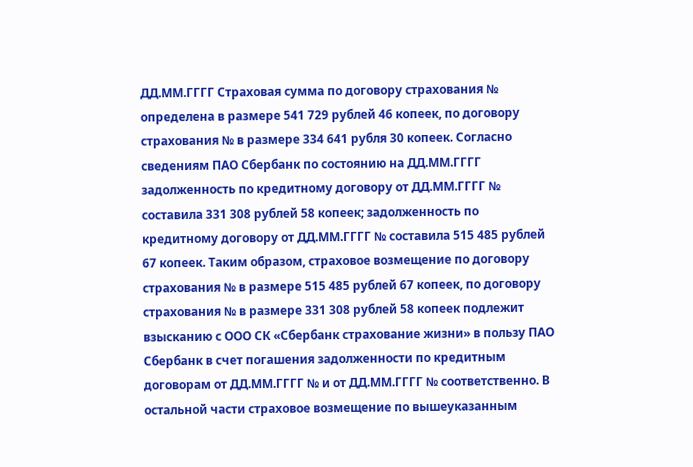ДД.ММ.ГГГГ Страховая сумма по договору страхования № определена в размере 541 729 рублей 46 копеек, по договору страхования № в размере 334 641 рубля 30 копеек. Согласно сведениям ПАО Сбербанк по состоянию на ДД.ММ.ГГГГ задолженность по кредитному договору от ДД.ММ.ГГГГ № составила 331 308 рублей 58 копеек; задолженность по кредитному договору от ДД.ММ.ГГГГ № составила 515 485 рублей 67 копеек. Таким образом, страховое возмещение по договору страхования № в размере 515 485 рублей 67 копеек, по договору страхования № в размере 331 308 рублей 58 копеек подлежит взысканию с ООО СК «Сбербанк страхование жизни» в пользу ПАО Сбербанк в счет погашения задолженности по кредитным договорам от ДД.ММ.ГГГГ № и от ДД.ММ.ГГГГ № соответственно. В остальной части страховое возмещение по вышеуказанным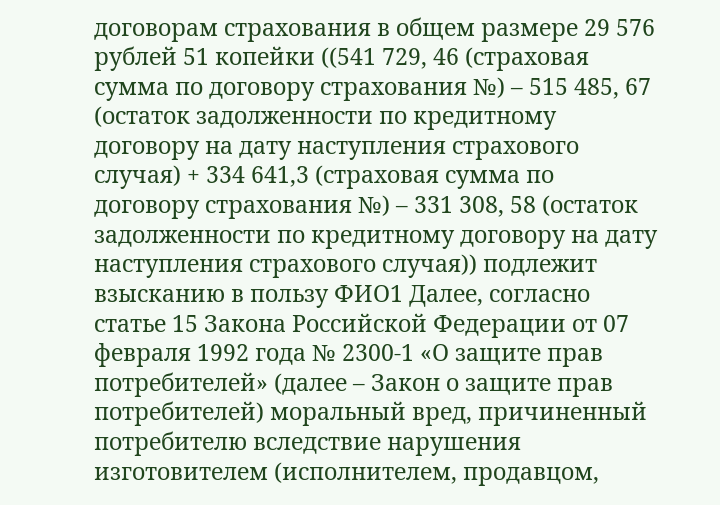договорам страхования в общем размере 29 576 рублей 51 копейки ((541 729, 46 (страховая сумма по договору страхования №) – 515 485, 67 (остаток задолженности по кредитному договору на дату наступления страхового случая) + 334 641,3 (страховая сумма по договору страхования №) – 331 308, 58 (остаток задолженности по кредитному договору на дату наступления страхового случая)) подлежит взысканию в пользу ФИО1 Далее, согласно статье 15 Закона Российской Федерации от 07 февраля 1992 года № 2300-1 «О защите прав потребителей» (далее – Закон о защите прав потребителей) моральный вред, причиненный потребителю вследствие нарушения изготовителем (исполнителем, продавцом,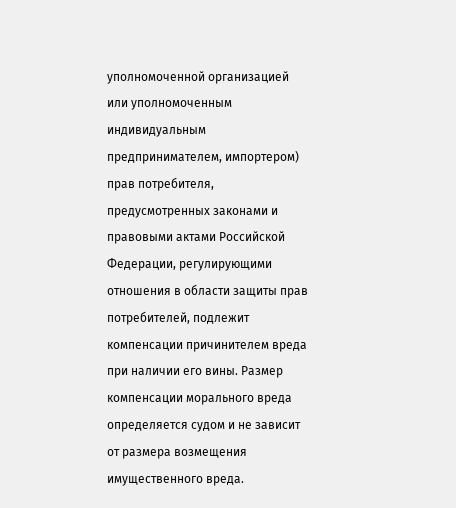уполномоченной организацией или уполномоченным индивидуальным предпринимателем, импортером) прав потребителя, предусмотренных законами и правовыми актами Российской Федерации, регулирующими отношения в области защиты прав потребителей, подлежит компенсации причинителем вреда при наличии его вины. Размер компенсации морального вреда определяется судом и не зависит от размера возмещения имущественного вреда.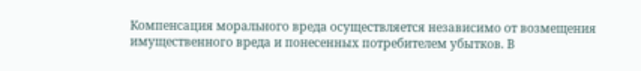Компенсация морального вреда осуществляется независимо от возмещения имущественного вреда и понесенных потребителем убытков. В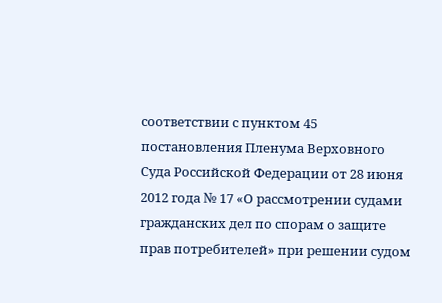соответствии с пунктом 45 постановления Пленума Верховного Суда Российской Федерации от 28 июня 2012 года № 17 «О рассмотрении судами гражданских дел по спорам о защите прав потребителей» при решении судом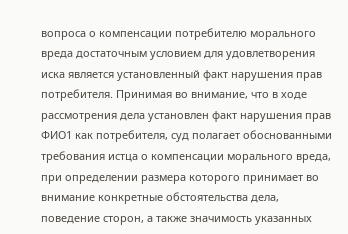вопроса о компенсации потребителю морального вреда достаточным условием для удовлетворения иска является установленный факт нарушения прав потребителя. Принимая во внимание, что в ходе рассмотрения дела установлен факт нарушения прав ФИО1 как потребителя, суд полагает обоснованными требования истца о компенсации морального вреда, при определении размера которого принимает во внимание конкретные обстоятельства дела, поведение сторон, а также значимость указанных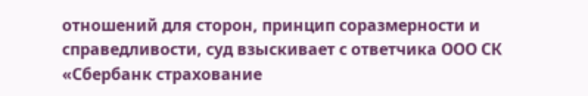отношений для сторон, принцип соразмерности и справедливости, суд взыскивает с ответчика ООО СК «Сбербанк страхование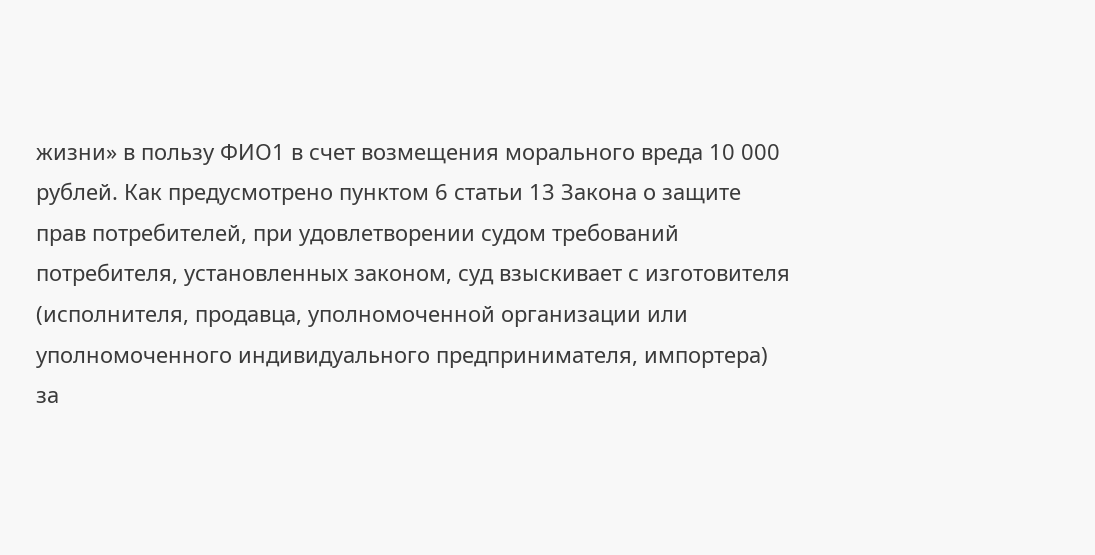жизни» в пользу ФИО1 в счет возмещения морального вреда 10 000 рублей. Как предусмотрено пунктом 6 статьи 13 Закона о защите прав потребителей, при удовлетворении судом требований потребителя, установленных законом, суд взыскивает с изготовителя (исполнителя, продавца, уполномоченной организации или уполномоченного индивидуального предпринимателя, импортера) за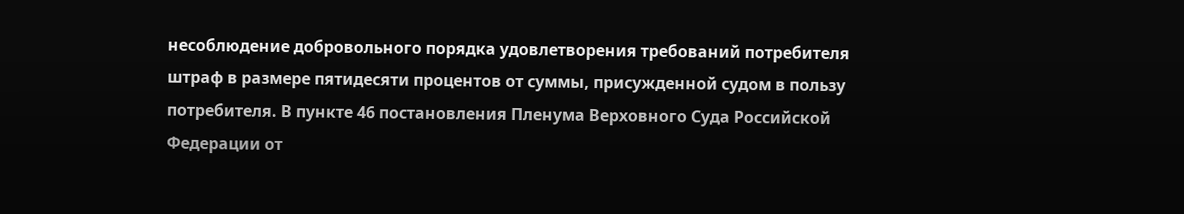несоблюдение добровольного порядка удовлетворения требований потребителя штраф в размере пятидесяти процентов от суммы, присужденной судом в пользу потребителя. В пункте 46 постановления Пленума Верховного Суда Российской Федерации от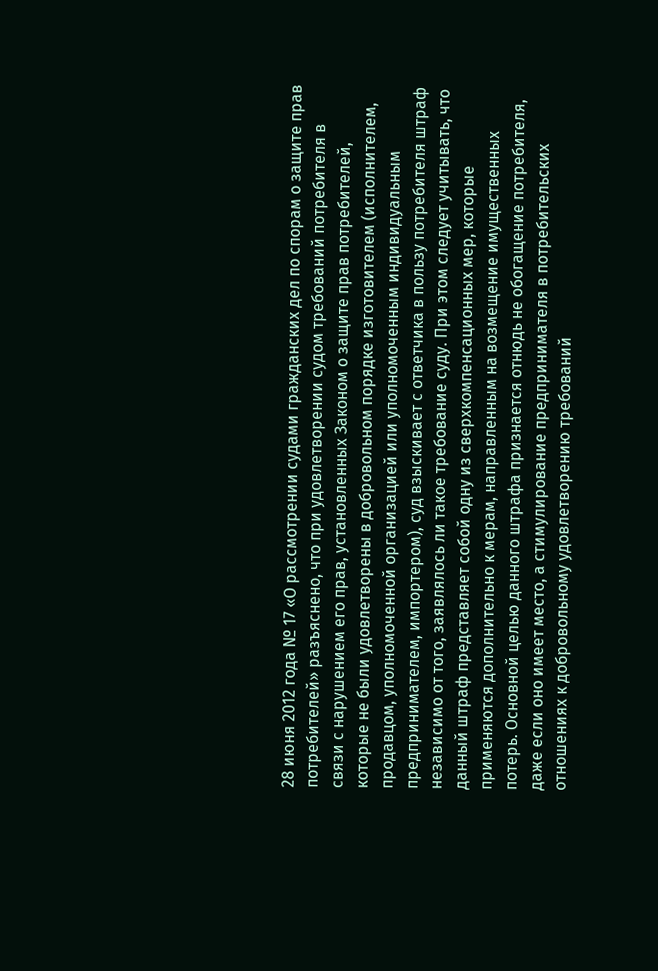28 июня 2012 года № 17 «О рассмотрении судами гражданских дел по спорам о защите прав потребителей» разъяснено, что при удовлетворении судом требований потребителя в связи с нарушением его прав, установленных Законом о защите прав потребителей, которые не были удовлетворены в добровольном порядке изготовителем (исполнителем, продавцом, уполномоченной организацией или уполномоченным индивидуальным предпринимателем, импортером), суд взыскивает с ответчика в пользу потребителя штраф независимо от того, заявлялось ли такое требование суду. При этом следует учитывать, что данный штраф представляет собой одну из сверхкомпенсационных мер, которые применяются дополнительно к мерам, направленным на возмещение имущественных потерь. Основной целью данного штрафа признается отнюдь не обогащение потребителя, даже если оно имеет место, а стимулирование предпринимателя в потребительских отношениях к добровольному удовлетворению требований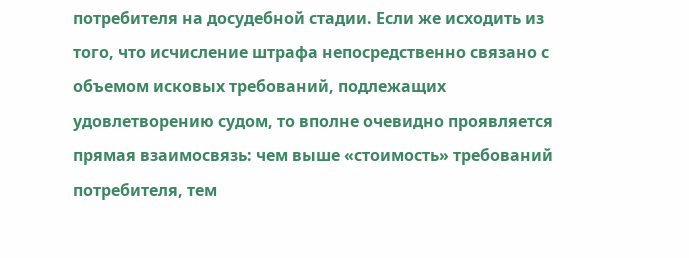потребителя на досудебной стадии. Если же исходить из того, что исчисление штрафа непосредственно связано с объемом исковых требований, подлежащих удовлетворению судом, то вполне очевидно проявляется прямая взаимосвязь: чем выше «стоимость» требований потребителя, тем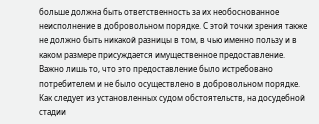больше должна быть ответственность за их необоснованное неисполнение в добровольном порядке. С этой точки зрения также не должно быть никакой разницы в том, в чью именно пользу и в каком размере присуждается имущественное предоставление. Важно лишь то, что это предоставление было истребовано потребителем и не было осуществлено в добровольном порядке. Как следует из установленных судом обстоятельств, на досудебной стадии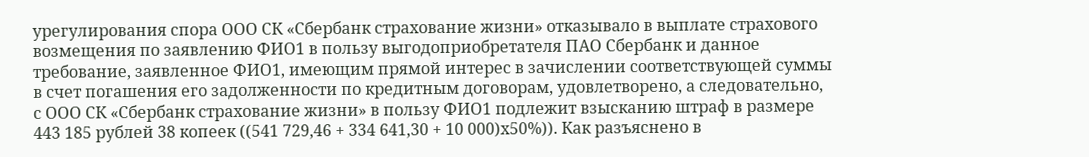урегулирования спора ООО СК «Сбербанк страхование жизни» отказывало в выплате страхового возмещения по заявлению ФИО1 в пользу выгодоприобретателя ПАО Сбербанк и данное требование, заявленное ФИО1, имеющим прямой интерес в зачислении соответствующей суммы в счет погашения его задолженности по кредитным договорам, удовлетворено, а следовательно, с ООО СК «Сбербанк страхование жизни» в пользу ФИО1 подлежит взысканию штраф в размере 443 185 рублей 38 копеек ((541 729,46 + 334 641,30 + 10 000)х50%)). Как разъяснено в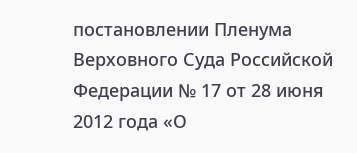постановлении Пленума Верховного Суда Российской Федерации № 17 от 28 июня 2012 года «О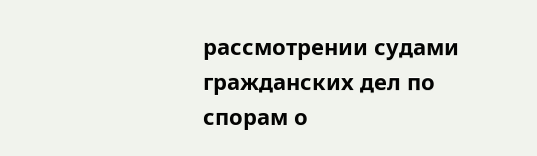рассмотрении судами гражданских дел по спорам о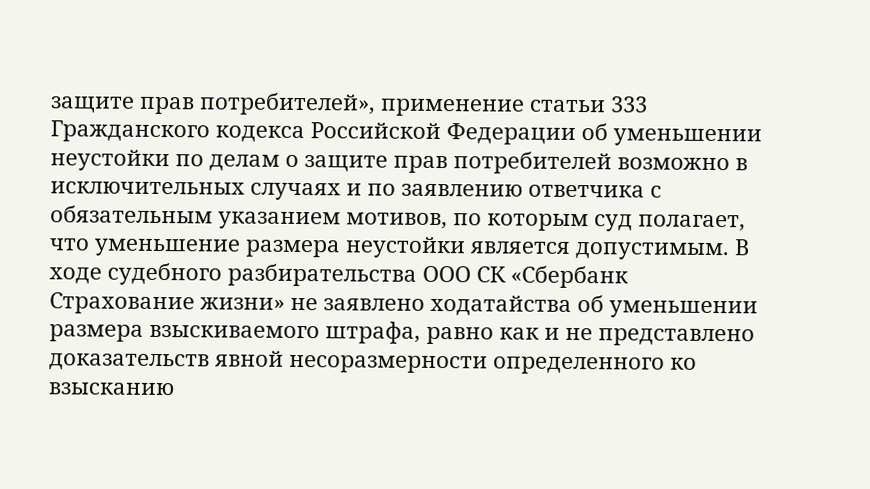защите прав потребителей», применение статьи 333 Гражданского кодекса Российской Федерации об уменьшении неустойки по делам о защите прав потребителей возможно в исключительных случаях и по заявлению ответчика с обязательным указанием мотивов, по которым суд полагает, что уменьшение размера неустойки является допустимым. В ходе судебного разбирательства ООО СК «Сбербанк Страхование жизни» не заявлено ходатайства об уменьшении размера взыскиваемого штрафа, равно как и не представлено доказательств явной несоразмерности определенного ко взысканию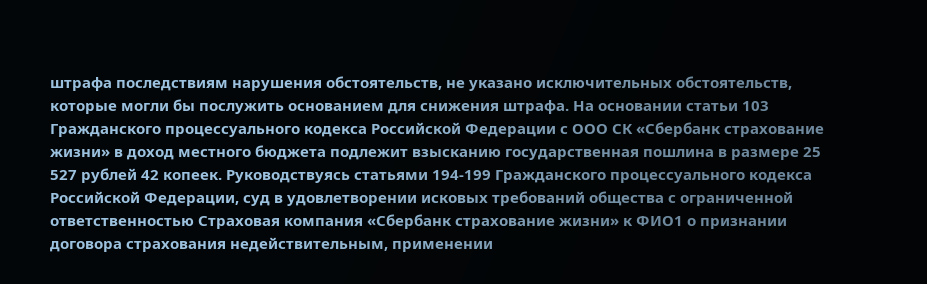штрафа последствиям нарушения обстоятельств, не указано исключительных обстоятельств, которые могли бы послужить основанием для снижения штрафа. На основании статьи 103 Гражданского процессуального кодекса Российской Федерации с ООО СК «Сбербанк страхование жизни» в доход местного бюджета подлежит взысканию государственная пошлина в размере 25 527 рублей 42 копеек. Руководствуясь статьями 194-199 Гражданского процессуального кодекса Российской Федерации, суд в удовлетворении исковых требований общества с ограниченной ответственностью Страховая компания «Сбербанк страхование жизни» к ФИО1 о признании договора страхования недействительным, применении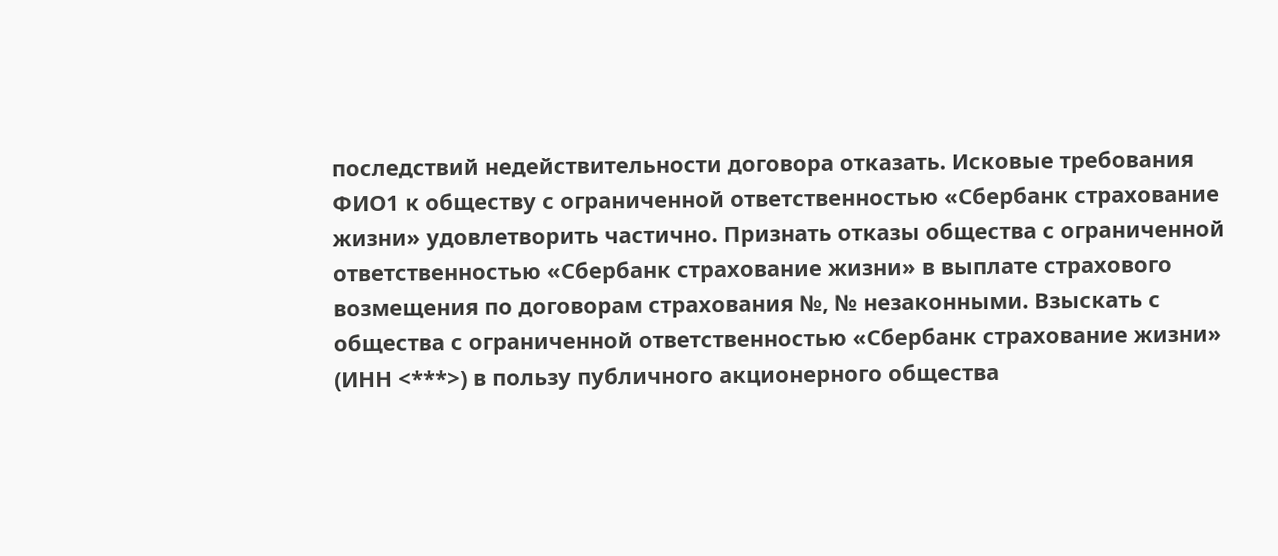последствий недействительности договора отказать. Исковые требования ФИО1 к обществу с ограниченной ответственностью «Сбербанк страхование жизни» удовлетворить частично. Признать отказы общества с ограниченной ответственностью «Сбербанк страхование жизни» в выплате страхового возмещения по договорам страхования №, № незаконными. Взыскать с общества с ограниченной ответственностью «Сбербанк страхование жизни» (ИНН <***>) в пользу публичного акционерного общества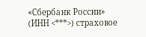«Сбербанк России» (ИНН <***>) страховое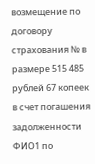возмещение по договору страхования № в размере 515 485 рублей 67 копеек в счет погашения задолженности ФИО1 по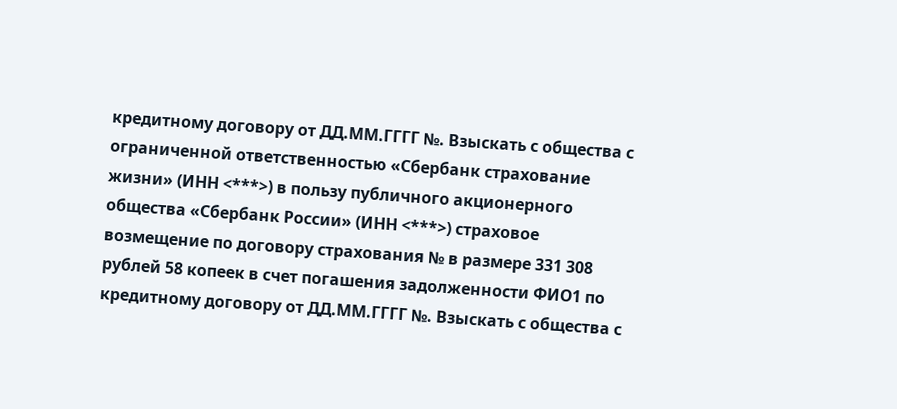кредитному договору от ДД.ММ.ГГГГ №. Взыскать с общества с ограниченной ответственностью «Сбербанк страхование жизни» (ИНН <***>) в пользу публичного акционерного общества «Сбербанк России» (ИНН <***>) страховое возмещение по договору страхования № в размере 331 308 рублей 58 копеек в счет погашения задолженности ФИО1 по кредитному договору от ДД.ММ.ГГГГ №. Взыскать с общества с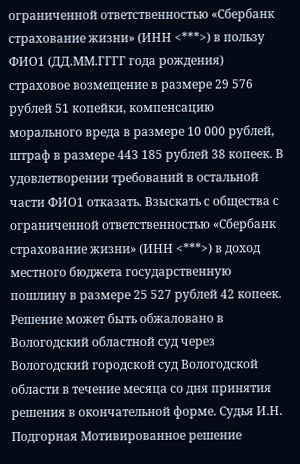ограниченной ответственностью «Сбербанк страхование жизни» (ИНН <***>) в пользу ФИО1 (ДД.ММ.ГГГГ года рождения) страховое возмещение в размере 29 576 рублей 51 копейки, компенсацию морального вреда в размере 10 000 рублей, штраф в размере 443 185 рублей 38 копеек. В удовлетворении требований в остальной части ФИО1 отказать. Взыскать с общества с ограниченной ответственностью «Сбербанк страхование жизни» (ИНН <***>) в доход местного бюджета государственную пошлину в размере 25 527 рублей 42 копеек. Решение может быть обжаловано в Вологодский областной суд через Вологодский городской суд Вологодской области в течение месяца со дня принятия решения в окончательной форме. Судья И.Н. Подгорная Мотивированное решение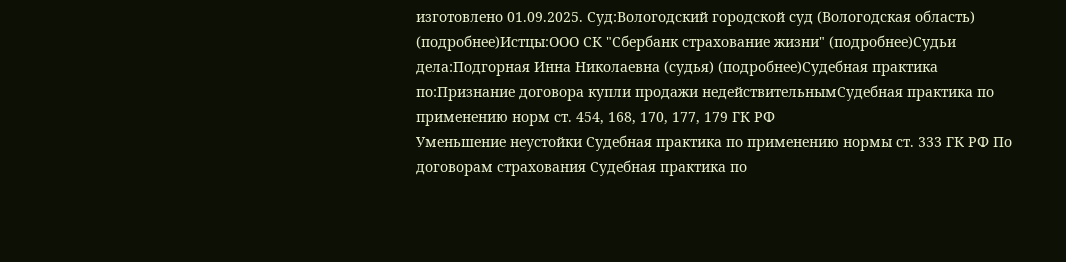изготовлено 01.09.2025. Суд:Вологодский городской суд (Вологодская область) (подробнее)Истцы:ООО СК "Сбербанк страхование жизни" (подробнее)Судьи дела:Подгорная Инна Николаевна (судья) (подробнее)Судебная практика по:Признание договора купли продажи недействительнымСудебная практика по применению норм ст. 454, 168, 170, 177, 179 ГК РФ
Уменьшение неустойки Судебная практика по применению нормы ст. 333 ГК РФ По договорам страхования Судебная практика по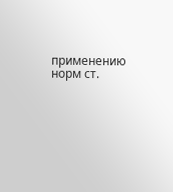применению норм ст.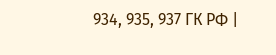934, 935, 937 ГК РФ |